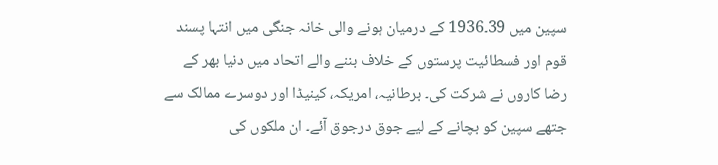سپین میں 39۔1936 کے درمیان ہونے والی خانہ جنگی میں انتہا پسند قوم اور فسطائیت پرستوں کے خلاف بننے والے اتحاد میں دنیا بھر کے رضا کاروں نے شرکت کی۔ برطانیہ، امریکہ، کینیڈا اور دوسرے ممالک سے جتھے سپین کو بچانے کے لیے جوق درجوق آئے۔ ان ملکوں کی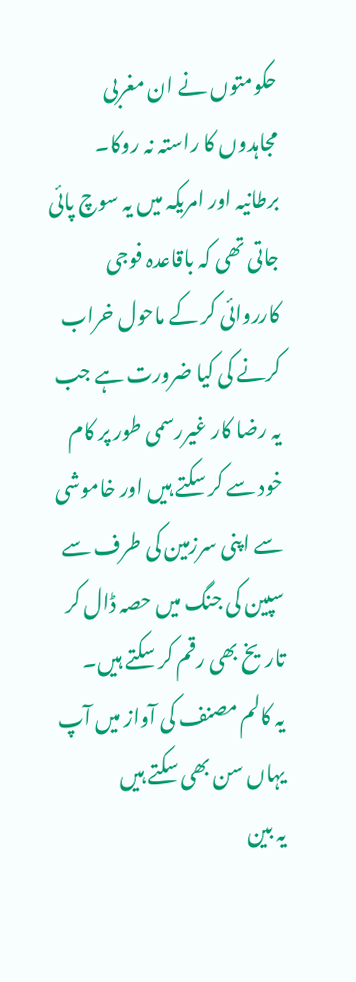حکومتوں نے ان مغربی مجاہدوں کا راستہ نہ روکا۔
برطانیہ اور امریکہ میں یہ سوچ پائی جاتی تھی کہ باقاعدہ فوجی کارروائی کر کے ماحول خراب کرنے کی کیا ضرورت ہے جب یہ رضا کار غیررسمی طور پر کام خود سے کر سکتے ہیں اور خاموشی سے اپنی سرزمین کی طرف سے سپین کی جنگ میں حصہ ڈال کر تاریخ بھی رقم کر سکتے ہیں۔
یہ کالم مصنف کی آواز میں آپ یہاں سن بھی سکتے ہیں
یہ بین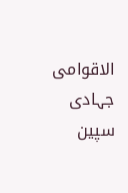الاقوامی جہادی سپین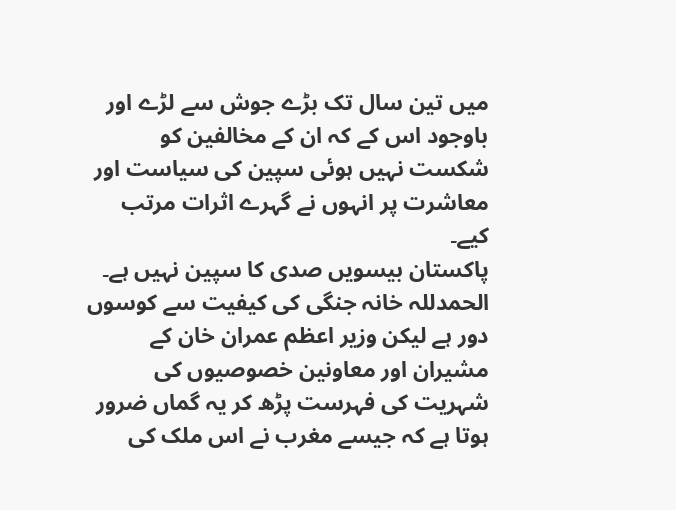میں تین سال تک بڑے جوش سے لڑے اور باوجود اس کے کہ ان کے مخالفین کو شکست نہیں ہوئی سپین کی سیاست اور معاشرت پر انہوں نے گہرے اثرات مرتب کیے۔
پاکستان بیسویں صدی کا سپین نہیں ہے۔ الحمدللہ خانہ جنگی کی کیفیت سے کوسوں دور ہے لیکن وزیر اعظم عمران خان کے مشیران اور معاونین خصوصیوں کی شہریت کی فہرست پڑھ کر یہ گماں ضرور ہوتا ہے کہ جیسے مغرب نے اس ملک کی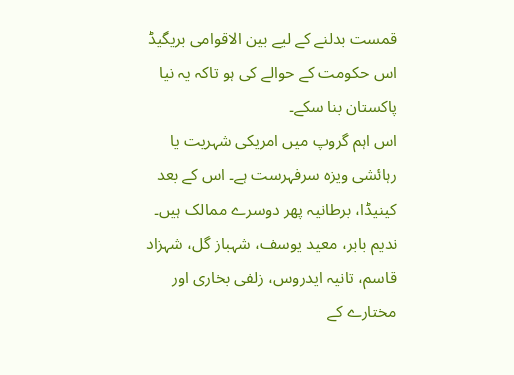قمست بدلنے کے لیے بین الاقوامی بریگیڈ اس حکومت کے حوالے کی ہو تاکہ یہ نیا پاکستان بنا سکے۔
اس اہم گروپ میں امریکی شہریت یا رہائشی ویزہ سرفہرست ہے۔ اس کے بعد کینیڈا، برطانیہ پھر دوسرے ممالک ہیں۔ ندیم بابر، معید یوسف، شہباز گل، شہزاد قاسم، تانیہ ایدروس، زلفی بخاری اور مختارے کے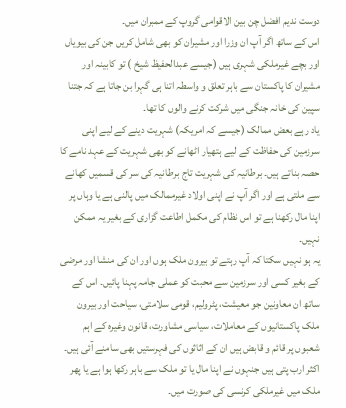دوست ندیم افضل چن بین الاقوامی گروپ کے ممبران میں۔
اس کے ساتھ اگر آپ ان وزرا اور مشیران کو بھی شامل کریں جن کی بیویاں اور بچے غیرملکی شہری ہیں (جیسے عبدالحفیظ شیخ ) تو کابینہ اور مشیران کا پاکستان سے باہر تعلق و واسطہ اتنا ہی گہرا بن جاتا ہے کہ جتنا سپین کی خانہ جنگی میں شرکت کرنے والوں کا تھا۔
یاد رہے بعض ممالک (جیسے کہ امریکہ) شہریت دینے کے لیے اپنی سرزمین کی حفاظت کے لیے ہتھیار اٹھانے کو بھی شہریت کے عہد نامے کا حصہ بناتے ہیں۔ برطانیہ کی شہریت تاج برطانیہ کی سر کی قسمیں کھانے سے ملتی ہے اور اگر آپ نے اپنی اولاد غیرممالک میں پالنی ہے یا وہاں پر اپنا مال رکھنا ہے تو اس نظام کی مکمل اطاعت گزاری کے بغیر یہ ممکن نہیں۔
یہ ہو نہیں سکتا کہ آپ رہتے تو بیرون ملک ہوں اور ان کی منشا اور مرضی کے بغیر کسی اور سرزمین سے محبت کو عملی جامہ پہنا پائیں۔ اس کے ساتھ ان معاونین جو معیشت، پٹرولیم، قومی سلامتی، سیاحت اور بیرون ملک پاکستانیوں کے معاملات، سیاسی مشاورت، قانون وغیرہ کے اہم شعبوں پر قائم و قابض ہیں ان کے اثاثوں کی فہرستیں بھی سامنے آئی ہیں۔
اکثر ارب پتی ہیں جنہوں نے اپنا مال یا تو ملک سے باہر رکھا ہوا ہے یا پھر ملک میں غیرملکی کرنسی کی صورت میں۔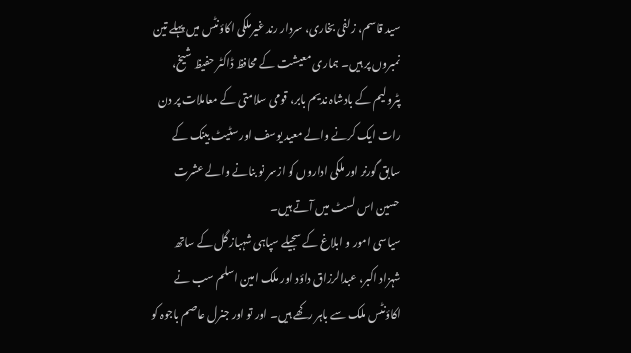سید قاسم، زلفی بخاری، سردار رند غیرملکی اکاؤنٹس میں پہلے تین نمبروں پر ہیں۔ ہماری معیشت کے محافظ ڈاکٹر حفیظ شیخ، پٹرولیم کے بادشاہ ندیم بابر، قومی سلامتی کے معاملات پر دن رات ایک کرنے والے معید یوسف اور سٹیٹ بینک کے سابق گورنر اور ملکی اداروں کو ازسر نو بنانے والے عشرت حسین اس لسٹ میں آتے ہیں۔
سیاسی امور و ابلاغ کے سجیلے سپاہی شہباز گل کے ساتھ شہزاد اکبر، عبدالرزاق داؤد اور ملک امین اسلم سب نے اکاؤنٹس ملک سے باہر رکھے ہیں۔ اور تو اور جنرل عاصم باجوہ کو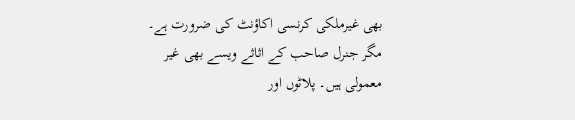بھی غیرملکی کرنسی اکاؤنٹ کی ضرورت ہے۔ مگر جنرل صاحب کے اثاثے ویسے بھی غیر معمولی ہیں۔ پلاٹوں اور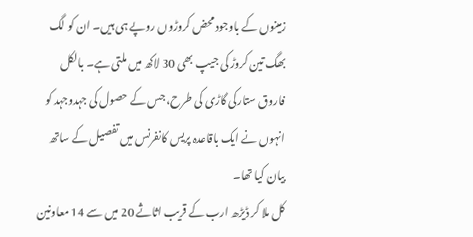زمینوں کے باوجود محض کروڑوں روپے ہی ہیں۔ ان کو لگ بھگ تین کروڑ کی جیپ بھی 30 لاکھ میں ملتی ہے۔ بالکل فاروق ستارکی گاڑی کی طرح، جس کے حصول کی جہدوجہد کو انہوں نے ایک باقاعدہ پریس کانفرنس میں تفصیل کے ساتھ بیان کیا تھا۔
کل ملا کر ڈیڑھ ارب کے قریب اثاثے 20 میں سے 14 معاونین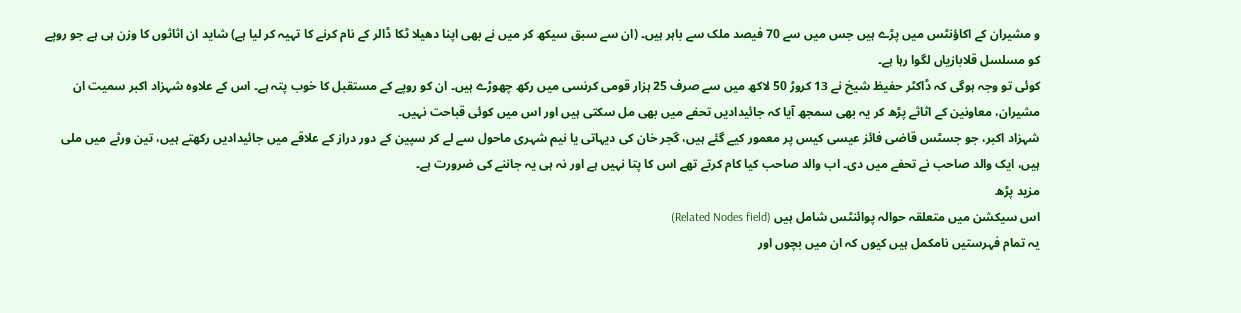و مشیران کے اکاؤنٹس میں پڑے ہیں جس میں سے 70 فیصد ملک سے باہر ہیں۔ (ان سے سبق سیکھ کر میں نے بھی اپنا دھیلا ٹکا ڈالر کے نام کرنے کا تہیہ کر لیا ہے) شاید ان اثاثوں کا وزن ہی ہے جو روپے کو مسلسل قلابازیاں لگوا رہا ہے۔
کوئی تو وجہ ہوگی کہ ڈاکٹر حفیظ شیخ نے 13 کروڑ 50 لاکھ میں سے صرف 25 ہزار قومی کرنسی میں رکھ چھوڑے ہیں۔ ان کو روپے کے مستقبل کا خوب پتہ ہے۔ اس کے علاوہ شہزاد اکبر سمیت ان مشیران، معاونین کے اثاثے پڑھ کر یہ بھی سمجھ آیا کہ جائیدادیں تحفے میں بھی مل سکتی ہیں اور اس میں کوئی قباحت نہیں۔
شہزاد اکبر، جو جسٹس قاضی فائز عیسی کیس پر معمور کیے گئے ہیں، گجر خان کی دیہاتی یا نیم شہری ماحول سے لے کر سپین کے دور دراز کے علاقے میں جائیدادیں رکھتے ہیں، تین ورثے میں ملی ہیں، ایک والد صاحب نے تحفے میں دی۔ اب والد صاحب کیا کام کرتے تھے اس کا پتا نہیں ہے اور نہ ہی یہ جاننے کی ضرورت ہے۔
مزید پڑھ
اس سیکشن میں متعلقہ حوالہ پوائنٹس شامل ہیں (Related Nodes field)
یہ تمام فہرستیں نامکمل ہیں کیوں کہ ان میں بچوں اور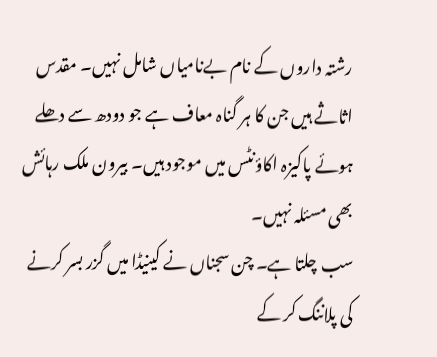رشتہ داروں کے نام بےنامیاں شامل نہیں۔ مقدس اثاثے ہیں جن کا ہر گناہ معاف ہے جو دودھ سے دھلے ہوئے پاکیزہ اکاؤنٹس میں موجود ہیں۔ بیرون ملک رہائش بھی مسئلہ نہیں۔
سب چلتا ہے۔ چن سجناں نے کینیڈا میں گزر بسر کرنے کی پلاننگ کر کے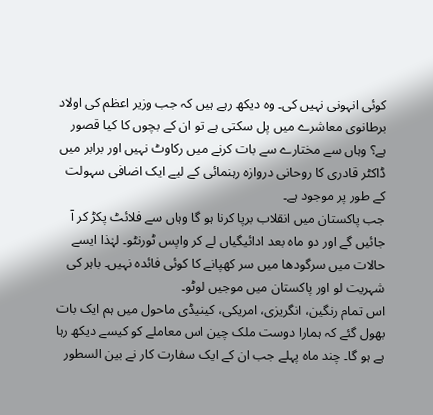کوئی انہونی نہیں کی۔ وہ دیکھ رہے ہیں کہ جب وزیر اعظم کی اولاد برطانوی معاشرے میں پل سکتی ہے تو ان کے بچوں کا کیا قصور ہے؟ وہاں سے مختارے سے بات کرنے میں رکاوٹ نہیں اور برابر میں ڈاکٹر قادری کا روحانی دروازہ رہنمائی کے لیے ایک اضافی سہولت کے طور پر موجود ہے۔
جب پاکستان میں انقلاب برپا کرنا ہو گا وہاں سے فلائٹ پکڑ کر آ جائیں گے اور دو ماہ بعد ادائیگیاں لے کر واپس ٹورنٹو۔ لہٰذا ایسے حالات میں سرگودھا میں سر کھپانے کا کوئی فائدہ نہیں۔ باہر کی شہریت لو اور پاکستان میں موجیں لوٹو۔
اس تمام رنگین، انگریزی، امریکی، کینیڈی ماحول میں ہم ایک بات بھول گئے کہ ہمارا دوست ملک چین اس معاملے کو کیسے دیکھ رہا ہے ہو گا۔ چند ماہ پہلے جب ان کے ایک سفارت کار نے بین السطور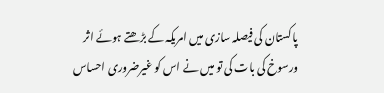پاکستان کی فیصلہ سازی میں امریکہ کے بڑھتے ہوئے اثر ورسوخ کی بات کی تو میں نے اس کو غیرضروری احساس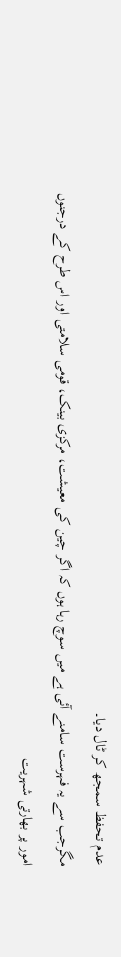عدم تحفظ سمجھ کر ٹال دیا۔
مگرجب سے یہ فہرست سامنے آئی ہے میں سوچ رہا ہوں کہ اگر چین کی معیشت، مرکزی بینک، قومی سلامتی اور اس طرح کے درجنوں امور پر بھارتی شہریت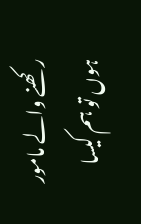رکھنے والے مامور ہوں تو ہم کیسا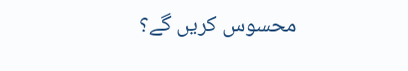محسوس کریں گے؟